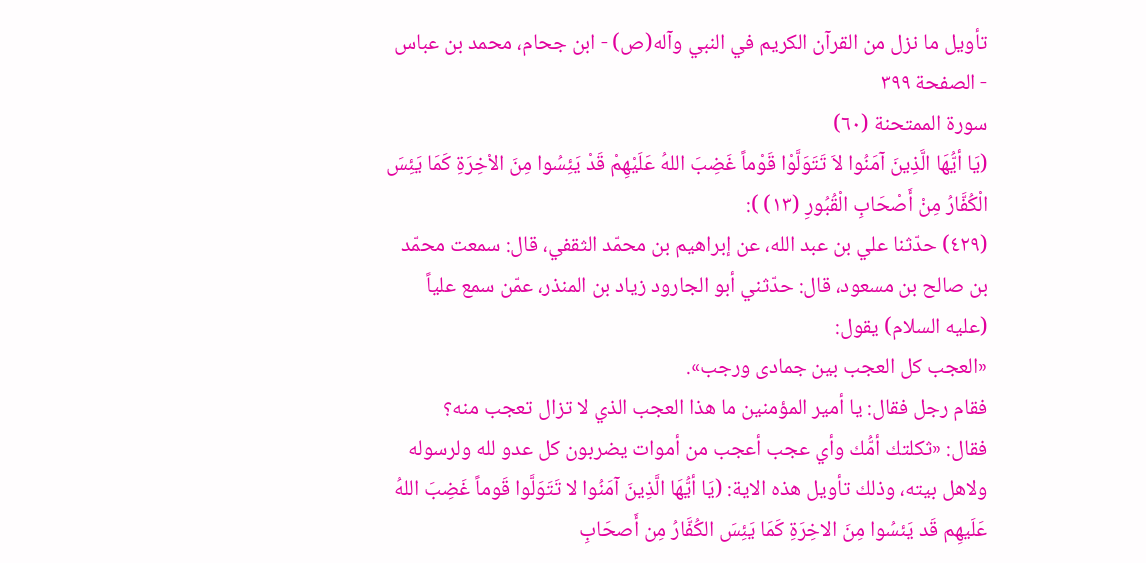تأويل ما نزل من القرآن الكريم في النبي وآله(ص) - ابن جحام، محمد بن عباس - الصفحة ٣٩٩
سورة الممتحنة (٦٠)
(يَا أيُّهَا الَّذِينَ آمَنُوا لاَ تَتَوَلَّوْا قَوْماً غَضِبَ اللهُ عَلَيْهِمْ قَدْ يَئِسُوا مِنَ الاْخِرَةِ كَمَا يَئِسَ الْكُفَّارُ مِنْ أَصْحَابِ الْقُبُورِ (١٣) ):
(٤٢٩) حدّثنا علي بن عبد الله، عن إبراهيم بن محمّد الثقفي، قال: سمعت محمّد بن صالح بن مسعود، قال: حدّثني أبو الجارود زياد بن المنذر، عمّن سمع علياً (عليه السلام) يقول:
«العجب كل العجب بين جمادى ورجب».
فقام رجل فقال: يا أمير المؤمنين ما هذا العجب الذي لا تزال تعجب منه؟
فقال: «ثكلتك أمُّك وأي عجب أعجب من أموات يضربون كل عدو لله ولرسوله ولاهل بيته، وذلك تأويل هذه الاية: (يَا أيُّهَا الَّذِينَ آمَنُوا لا تَتَوَلَّوا قَوماً غَضِبَ اللهُ عَلَيهِم قَد يَئسُوا مِنَ الاخِرَةِ كَمَا يَئِسَ الكُفَّارُ مِن أَصحَابِ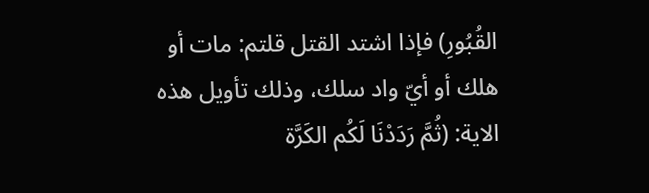القُبُورِ) فإذا اشتد القتل قلتم: مات أو هلك أو أيّ واد سلك، وذلك تأويل هذه الاية: (ثُمَّ رَدَدْنَا لَكُم الكَرَّة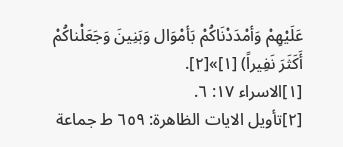عَلَيْهِمْ وَأمْدَدْنَاكُمْ بَأمْوَال وَبَنِينَ وَجَعَلْناكُمْ أَكَثَرَ نَفِيراً) [١]»[٢].
[١]الاسراء ١٧: ٦.
[٢]تأويل الايات الظاهرة: ٦٥٩ ط جماعة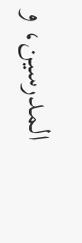المدرسين، و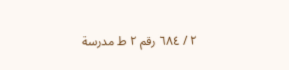٢ / ٦٨٤ رقم ٢ ط مدرسة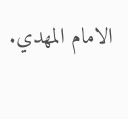الامام المهدي.